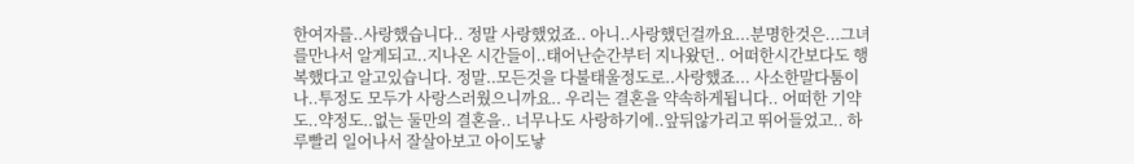한여자를..사랑했습니다.. 정말 사랑했었죠.. 아니..사랑했던걸까요...분명한것은...그녀를만나서 알게되고..지나온 시간들이..태어난순간부터 지나왔던.. 어떠한시간보다도 행복했다고 알고있습니다. 정말..모든것을 다불태울정도로..사랑했죠... 사소한말다툼이나..투정도 모두가 사랑스러웠으니까요.. 우리는 결혼을 약속하게됩니다.. 어떠한 기약도..약정도..없는 둘만의 결혼을.. 너무나도 사랑하기에..앞뒤않가리고 뛰어들었고.. 하루빨리 일어나서 잘살아보고 아이도낳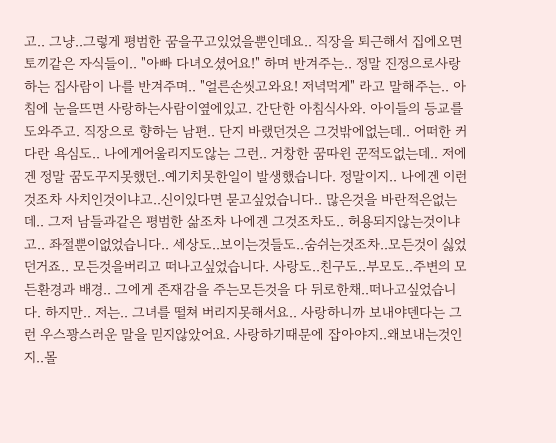고.. 그냥..그렇게 평범한 꿈을꾸고있었을뿐인데요.. 직장을 퇴근해서 집에오면 토끼같은 자식들이.. "아빠 다녀오셨어요!" 하며 반겨주는.. 정말 진정으로사랑하는 집사람이 나를 반겨주며.. "얼른손씻고와요! 저녁먹게" 라고 말해주는.. 아침에 눈을뜨면 사랑하는사람이옆에있고. 간단한 아침식사와. 아이들의 등교를 도와주고. 직장으로 향하는 남편.. 단지 바랬던것은 그것밖에없는데.. 어떠한 커다란 욕심도.. 나에게어울리지도않는 그런.. 거창한 꿈따윈 꾼적도없는데.. 저에겐 정말 꿈도꾸지못했던..예기치못한일이 발생했습니다. 정말이지.. 나에겐 이런것조차 사치인것이냐고..신이있다면 묻고싶었습니다.. 많은것을 바란적은없는데.. 그저 남들과같은 평범한 삶조차 나에겐 그것조차도.. 허용되지않는것이냐고.. 좌절뿐이없었습니다.. 세상도..보이는것들도..숨쉬는것조차..모든것이 싫었던거죠.. 모든것을버리고 떠나고싶었습니다. 사랑도..친구도..부모도..주변의 모든환경과 배경.. 그에게 존재감을 주는모든것을 다 뒤로한채..떠나고싶었습니다. 하지만.. 저는.. 그녀를 떨쳐 버리지못해서요.. 사랑하니까 보내야덴다는 그런 우스꽝스러운 말을 믿지않았어요. 사랑하기때문에 잡아야지..왜보내는것인지..몰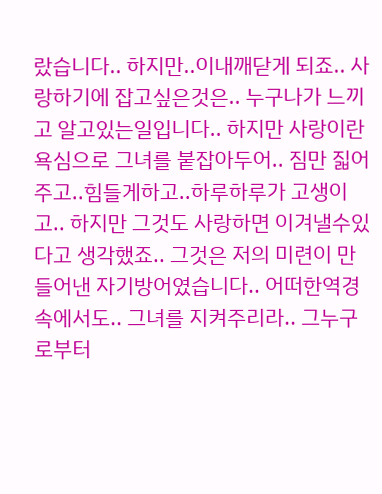랐습니다.. 하지만..이내깨닫게 되죠.. 사랑하기에 잡고싶은것은.. 누구나가 느끼고 알고있는일입니다.. 하지만 사랑이란 욕심으로 그녀를 붙잡아두어.. 짐만 짋어주고..힘들게하고..하루하루가 고생이고.. 하지만 그것도 사랑하면 이겨낼수있다고 생각했죠.. 그것은 저의 미련이 만들어낸 자기방어였습니다.. 어떠한역경속에서도.. 그녀를 지켜주리라.. 그누구로부터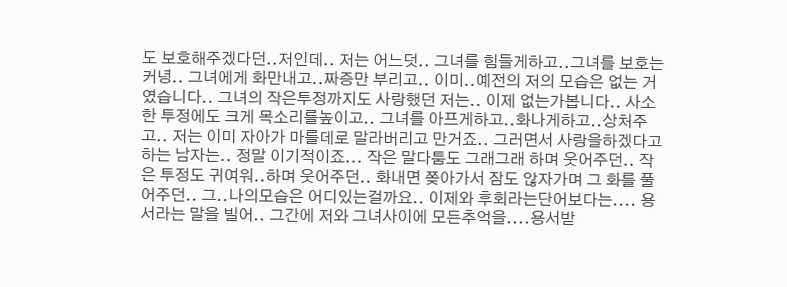도 보호해주겠다던..저인데.. 저는 어느덧.. 그녀를 힘들게하고..그녀를 보호는커녕.. 그녀에게 화만내고..짜증만 부리고.. 이미..예전의 저의 모습은 없는 거였습니다.. 그녀의 작은투정까지도 사랑했던 저는.. 이제 없는가봅니다.. 사소한 투정에도 크게 목소리를높이고.. 그녀를 아프게하고..화나게하고..상처주고.. 저는 이미 자아가 마를데로 말라버리고 만거죠.. 그러면서 사랑을하겠다고하는 남자는.. 정말 이기적이죠... 작은 말다툼도 그래그래 하며 웃어주던.. 작은 투정도 귀여워..하며 웃어주던.. 화내면 쫒아가서 잠도 않자가며 그 화를 풀어주던.. 그..나의모습은 어디있는걸까요.. 이제와 후회라는단어보다는.... 용서라는 말을 빌어.. 그간에 저와 그녀사이에 모든추억을....용서받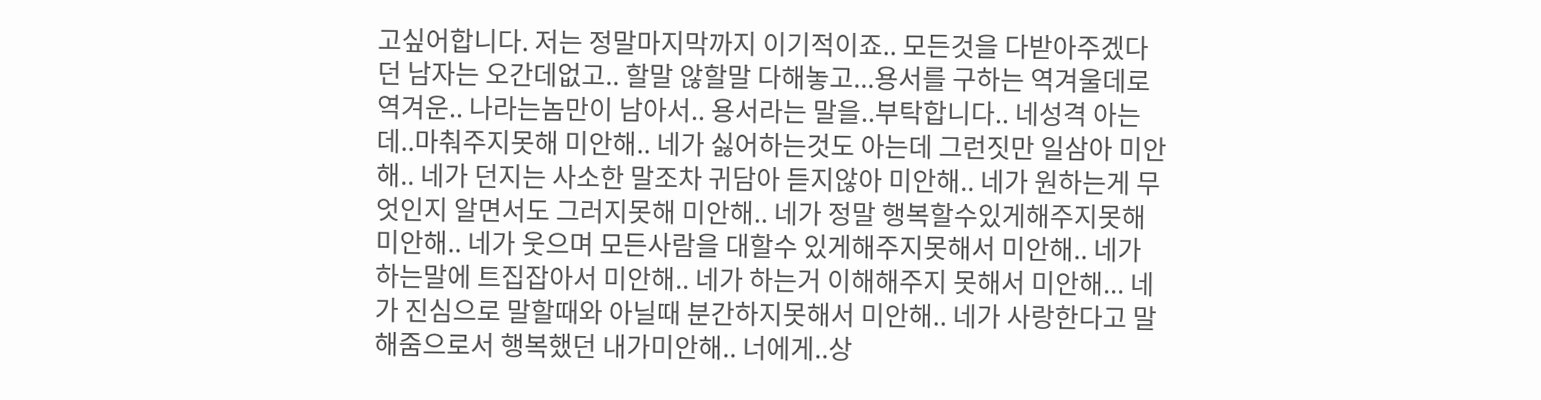고싶어합니다. 저는 정말마지막까지 이기적이죠.. 모든것을 다받아주겠다던 남자는 오간데없고.. 할말 않할말 다해놓고...용서를 구하는 역겨울데로 역겨운.. 나라는놈만이 남아서.. 용서라는 말을..부탁합니다.. 네성격 아는데..마춰주지못해 미안해.. 네가 싫어하는것도 아는데 그런짓만 일삼아 미안해.. 네가 던지는 사소한 말조차 귀담아 듣지않아 미안해.. 네가 원하는게 무엇인지 알면서도 그러지못해 미안해.. 네가 정말 행복할수있게해주지못해 미안해.. 네가 웃으며 모든사람을 대할수 있게해주지못해서 미안해.. 네가 하는말에 트집잡아서 미안해.. 네가 하는거 이해해주지 못해서 미안해... 네가 진심으로 말할때와 아닐때 분간하지못해서 미안해.. 네가 사랑한다고 말해줌으로서 행복했던 내가미안해.. 너에게..상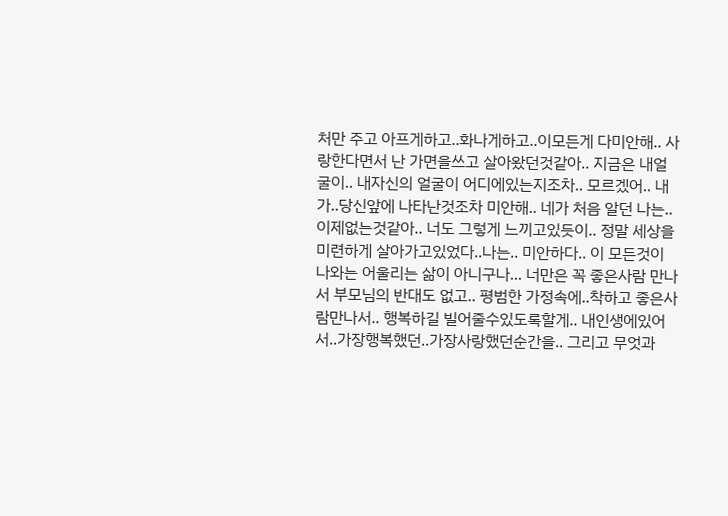처만 주고 아프게하고..화나게하고..이모든게 다미안해.. 사랑한다면서 난 가면을쓰고 살아왔던것같아.. 지금은 내얼굴이.. 내자신의 얼굴이 어디에있는지조차.. 모르겠어.. 내가..당신앞에 나타난것조차 미안해.. 네가 처음 알던 나는..이제없는것같아.. 너도 그렇게 느끼고있듯이.. 정말 세상을 미련하게 살아가고있었다..나는.. 미안하다.. 이 모든것이 나와는 어울리는 삶이 아니구나... 너만은 꼭 좋은사람 만나서 부모님의 반대도 없고.. 평범한 가정속에..착하고 좋은사람만나서.. 행복하길 빌어줄수있도록할게.. 내인생에있어서..가장행복했던..가장사랑했던순간을.. 그리고 무엇과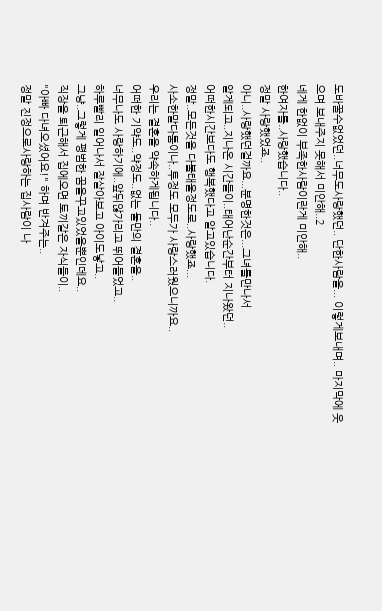도바꿀수없었던..너무도사랑했던.. 단한사람을... 이렇게보내며.. 마지막에 웃으며 보내주지 못해서 미안해..2
네게 한없이 부족한사람이란게 미안해..
한여자를..사랑했습니다..
정말 사랑했었죠..
아니..사랑했던걸까요...분명한것은...그녀를만나서
알게되고..지나온 시간들이..태어난순간부터 지나왔던..
어떠한시간보다도 행복했다고 알고있습니다.
정말..모든것을 다불태울정도로..사랑했죠...
사소한말다툼이나..투정도 모두가 사랑스러웠으니까요..
우리는 결혼을 약속하게됩니다..
어떠한 기약도..약정도..없는 둘만의 결혼을..
너무나도 사랑하기에..앞뒤않가리고 뛰어들었고..
하루빨리 일어나서 잘살아보고 아이도낳고..
그냥..그렇게 평범한 꿈을꾸고있었을뿐인데요..
직장을 퇴근해서 집에오면 토끼같은 자식들이..
"아빠 다녀오셨어요!" 하며 반겨주는..
정말 진정으로사랑하는 집사람이 나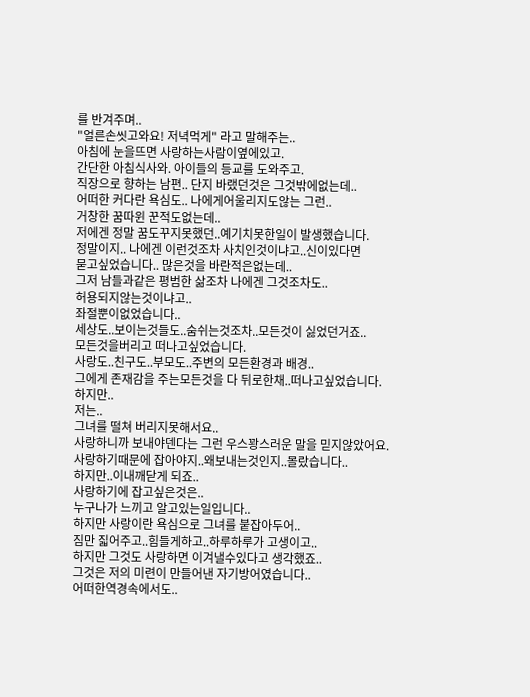를 반겨주며..
"얼른손씻고와요! 저녁먹게" 라고 말해주는..
아침에 눈을뜨면 사랑하는사람이옆에있고.
간단한 아침식사와. 아이들의 등교를 도와주고.
직장으로 향하는 남편.. 단지 바랬던것은 그것밖에없는데..
어떠한 커다란 욕심도.. 나에게어울리지도않는 그런..
거창한 꿈따윈 꾼적도없는데..
저에겐 정말 꿈도꾸지못했던..예기치못한일이 발생했습니다.
정말이지.. 나에겐 이런것조차 사치인것이냐고..신이있다면
묻고싶었습니다.. 많은것을 바란적은없는데..
그저 남들과같은 평범한 삶조차 나에겐 그것조차도..
허용되지않는것이냐고..
좌절뿐이없었습니다..
세상도..보이는것들도..숨쉬는것조차..모든것이 싫었던거죠..
모든것을버리고 떠나고싶었습니다.
사랑도..친구도..부모도..주변의 모든환경과 배경..
그에게 존재감을 주는모든것을 다 뒤로한채..떠나고싶었습니다.
하지만..
저는..
그녀를 떨쳐 버리지못해서요..
사랑하니까 보내야덴다는 그런 우스꽝스러운 말을 믿지않았어요.
사랑하기때문에 잡아야지..왜보내는것인지..몰랐습니다..
하지만..이내깨닫게 되죠..
사랑하기에 잡고싶은것은..
누구나가 느끼고 알고있는일입니다..
하지만 사랑이란 욕심으로 그녀를 붙잡아두어..
짐만 짋어주고..힘들게하고..하루하루가 고생이고..
하지만 그것도 사랑하면 이겨낼수있다고 생각했죠..
그것은 저의 미련이 만들어낸 자기방어였습니다..
어떠한역경속에서도..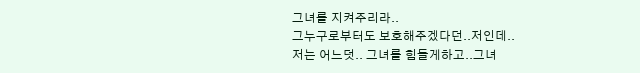그녀를 지켜주리라..
그누구로부터도 보호해주겠다던..저인데..
저는 어느덧.. 그녀를 힘들게하고..그녀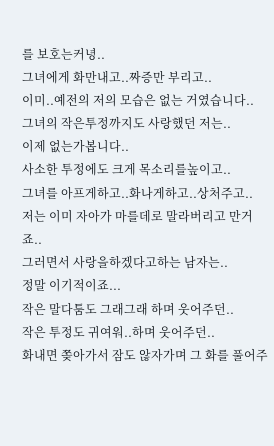를 보호는커녕..
그녀에게 화만내고..짜증만 부리고..
이미..예전의 저의 모습은 없는 거였습니다..
그녀의 작은투정까지도 사랑했던 저는..
이제 없는가봅니다..
사소한 투정에도 크게 목소리를높이고..
그녀를 아프게하고..화나게하고..상처주고..
저는 이미 자아가 마를데로 말라버리고 만거죠..
그러면서 사랑을하겠다고하는 남자는..
정말 이기적이죠...
작은 말다툼도 그래그래 하며 웃어주던..
작은 투정도 귀여워..하며 웃어주던..
화내면 쫒아가서 잠도 않자가며 그 화를 풀어주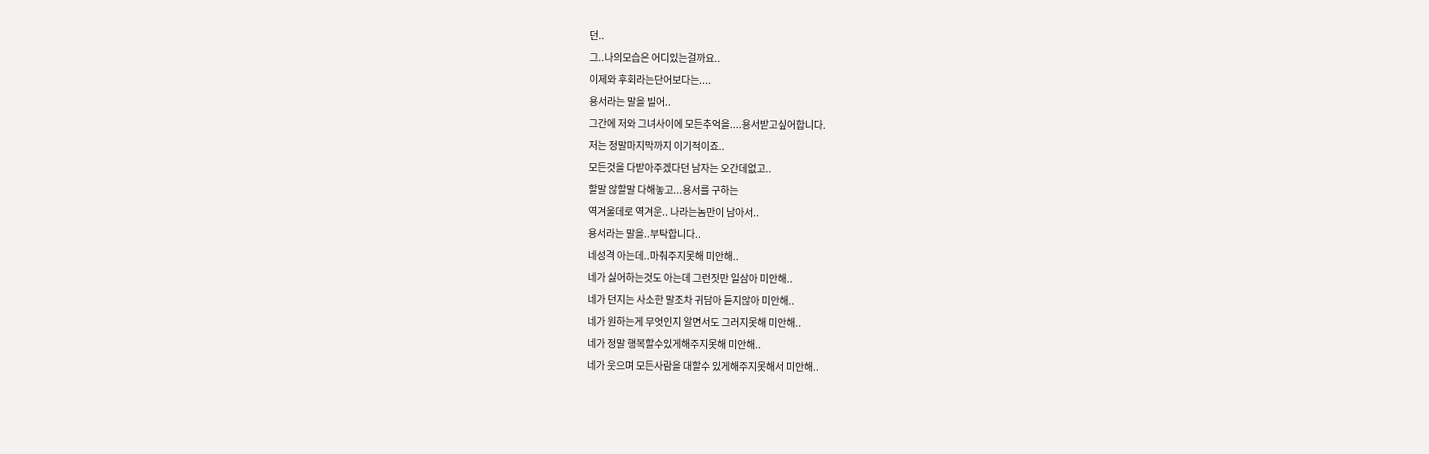던..
그..나의모습은 어디있는걸까요..
이제와 후회라는단어보다는....
용서라는 말을 빌어..
그간에 저와 그녀사이에 모든추억을....용서받고싶어합니다.
저는 정말마지막까지 이기적이죠..
모든것을 다받아주겠다던 남자는 오간데없고..
할말 않할말 다해놓고...용서를 구하는
역겨울데로 역겨운.. 나라는놈만이 남아서..
용서라는 말을..부탁합니다..
네성격 아는데..마춰주지못해 미안해..
네가 싫어하는것도 아는데 그런짓만 일삼아 미안해..
네가 던지는 사소한 말조차 귀담아 듣지않아 미안해..
네가 원하는게 무엇인지 알면서도 그러지못해 미안해..
네가 정말 행복할수있게해주지못해 미안해..
네가 웃으며 모든사람을 대할수 있게해주지못해서 미안해..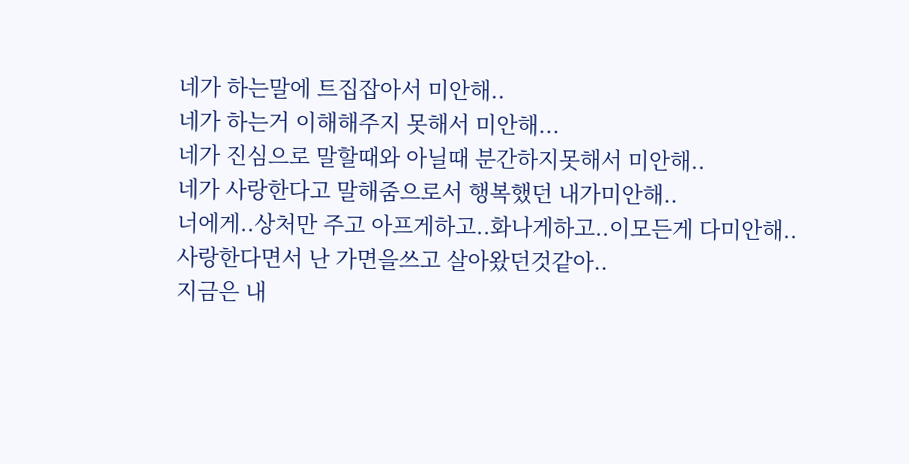네가 하는말에 트집잡아서 미안해..
네가 하는거 이해해주지 못해서 미안해...
네가 진심으로 말할때와 아닐때 분간하지못해서 미안해..
네가 사랑한다고 말해줌으로서 행복했던 내가미안해..
너에게..상처만 주고 아프게하고..화나게하고..이모든게 다미안해..
사랑한다면서 난 가면을쓰고 살아왔던것같아..
지금은 내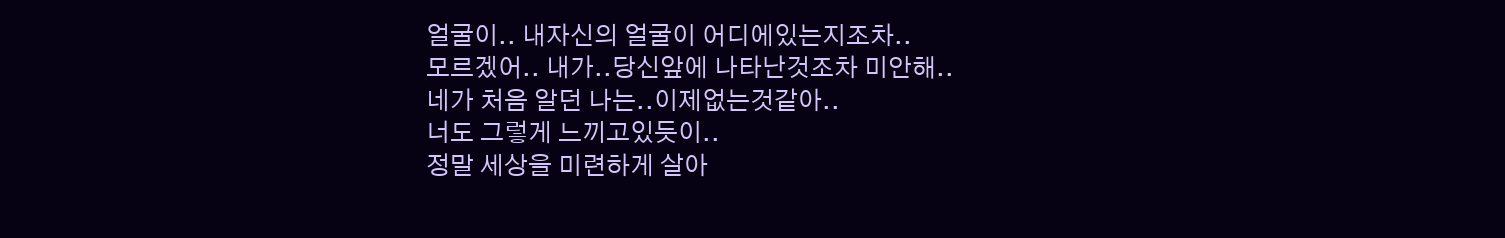얼굴이.. 내자신의 얼굴이 어디에있는지조차..
모르겠어.. 내가..당신앞에 나타난것조차 미안해..
네가 처음 알던 나는..이제없는것같아..
너도 그렇게 느끼고있듯이..
정말 세상을 미련하게 살아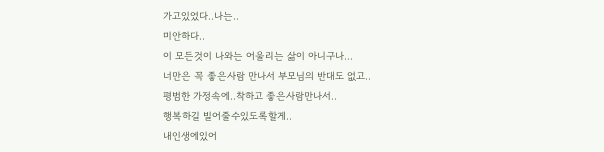가고있었다..나는..
미안하다..
이 모든것이 나와는 어울리는 삶이 아니구나...
너만은 꼭 좋은사람 만나서 부모님의 반대도 없고..
평범한 가정속에..착하고 좋은사람만나서..
행복하길 빌어줄수있도록할게..
내인생에있어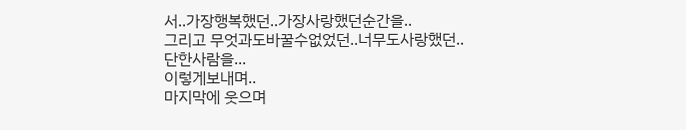서..가장행복했던..가장사랑했던순간을..
그리고 무엇과도바꿀수없었던..너무도사랑했던..
단한사람을...
이렇게보내며..
마지막에 웃으며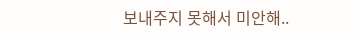보내주지 못해서 미안해..